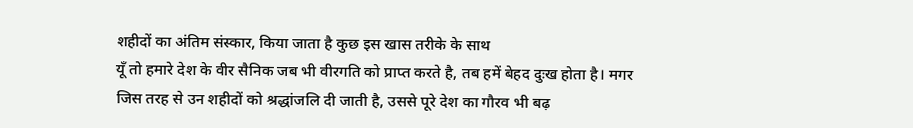शहीदों का अंतिम संस्कार, किया जाता है कुछ इस खास तरीके के साथ
यूँ तो हमारे देश के वीर सैनिक जब भी वीरगति को प्राप्त करते है, तब हमें बेहद दुःख होता है। मगर जिस तरह से उन शहीदों को श्रद्धांजलि दी जाती है, उससे पूरे देश का गौरव भी बढ़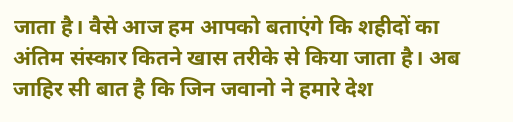जाता है। वैसे आज हम आपको बताएंगे कि शहीदों का अंतिम संस्कार कितने खास तरीके से किया जाता है। अब जाहिर सी बात है कि जिन जवानो ने हमारे देश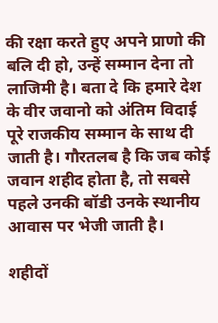की रक्षा करते हुए अपने प्राणो की बलि दी हो, उन्हें सम्मान देना तो लाजिमी है। बता दे कि हमारे देश के वीर जवानो को अंतिम विदाई पूरे राजकीय सम्मान के साथ दी जाती है। गौरतलब है कि जब कोई जवान शहीद होता है, तो सबसे पहले उनकी बॉडी उनके स्थानीय आवास पर भेजी जाती है।

शहीदों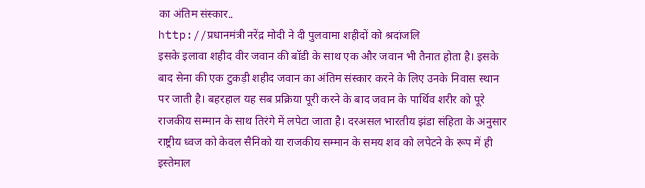का अंतिम संस्कार..
http://प्रधानमंत्री नरेंद्र मोदी ने दी पुलवामा शहीदों को श्रदांजलि
इसके इलावा शहीद वीर जवान की बॉडी के साथ एक और जवान भी तैनात होता है। इसके बाद सेना की एक टुकड़ी शहीद जवान का अंतिम संस्कार करने के लिए उनके निवास स्थान पर जाती है। बहरहाल यह सब प्रक्रिया पूरी करने के बाद जवान के पार्थिव शरीर को पूरे राजकीय सम्मान के साथ तिरंगे में लपेटा जाता है। दरअसल भारतीय झंडा संहिता के अनुसार राष्ट्रीय ध्वज को केवल सैनिको या राजकीय सम्मान के समय शव को लपेटने के रूप में ही इस्तेमाल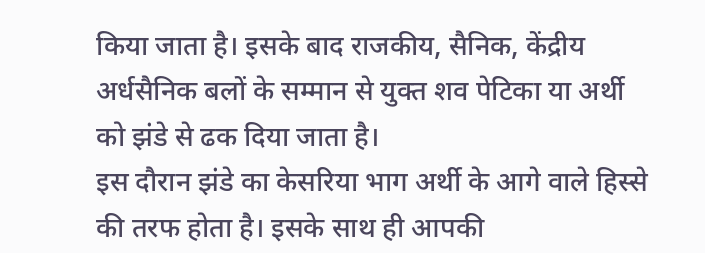किया जाता है। इसके बाद राजकीय, सैनिक, केंद्रीय अर्धसैनिक बलों के सम्मान से युक्त शव पेटिका या अर्थी को झंडे से ढक दिया जाता है।
इस दौरान झंडे का केसरिया भाग अर्थी के आगे वाले हिस्से की तरफ होता है। इसके साथ ही आपकी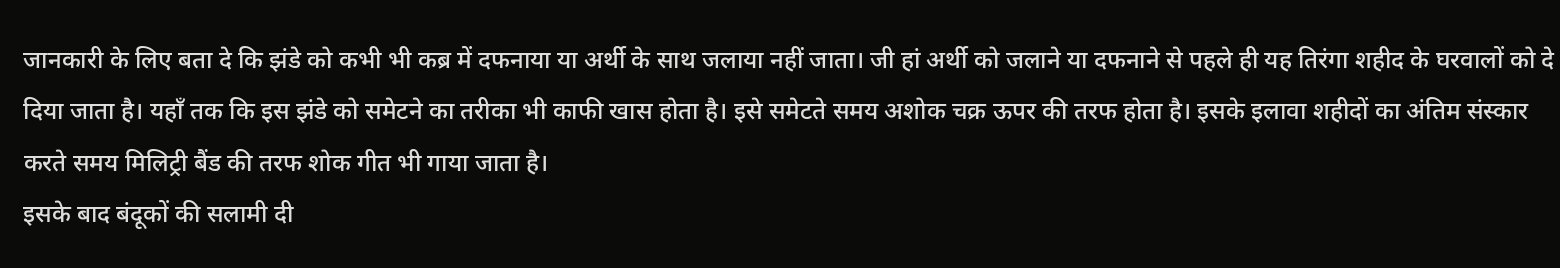जानकारी के लिए बता दे कि झंडे को कभी भी कब्र में दफनाया या अर्थी के साथ जलाया नहीं जाता। जी हां अर्थी को जलाने या दफनाने से पहले ही यह तिरंगा शहीद के घरवालों को दे दिया जाता है। यहाँ तक कि इस झंडे को समेटने का तरीका भी काफी खास होता है। इसे समेटते समय अशोक चक्र ऊपर की तरफ होता है। इसके इलावा शहीदों का अंतिम संस्कार करते समय मिलिट्री बैंड की तरफ शोक गीत भी गाया जाता है।
इसके बाद बंदूकों की सलामी दी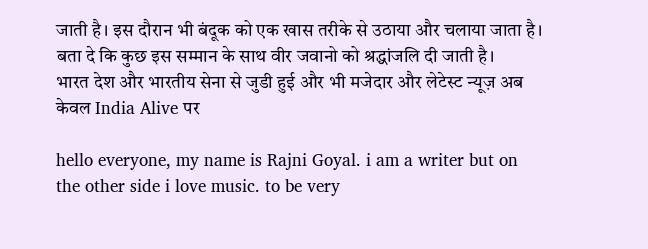जाती है। इस दौरान भी बंदूक को एक खास तरीके से उठाया और चलाया जाता है। बता दे कि कुछ इस सम्मान के साथ वीर जवानो को श्रद्धांजलि दी जाती है।
भारत देश और भारतीय सेना से जुडी हुई और भी मजेदार और लेटेस्ट न्यूज़ अब केवल India Alive पर

hello everyone, my name is Rajni Goyal. i am a writer but on the other side i love music. to be very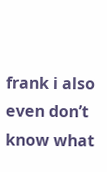frank i also even don’t know what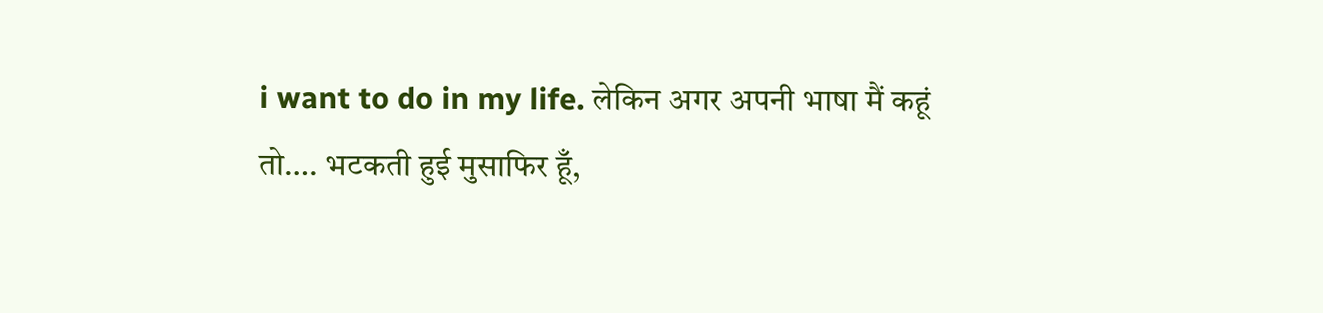i want to do in my life. लेकिन अगर अपनी भाषा मैं कहूं तो…. भटकती हुई मुसाफिर हूँ,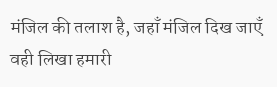मंजिल की तलाश है, जहाँ मंजिल दिख जाएँ वही लिखा हमारी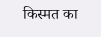किस्मत का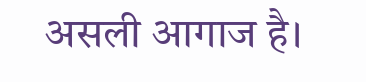असली आगाज है।